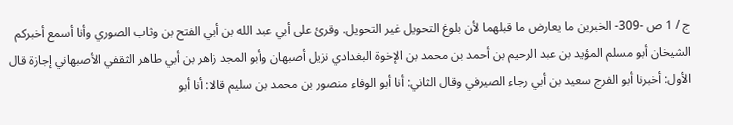ج / 1 ص -309- الخبرين ما يعارض ما قبلهما لأن بلوغ التحويل غير التحويل. وقرئ على أبي عبد الله بن أبي الفتح بن وثاب الصوري وأنا أسمع أخبركم الشيخان أبو مسلم المؤيد بن عبد الرحيم بن أحمد بن محمد بن الإخوة البغدادي نزيل أصبهان وأبو المجد زاهر بن أبي طاهر الثقفي الأصبهاني إجازة قال الأول: أخبرنا أبو الفرج سعيد بن أبي رجاء الصيرفي وقال الثاني: أنا أبو الوفاء منصور بن محمد بن سليم قالا: أنا أبو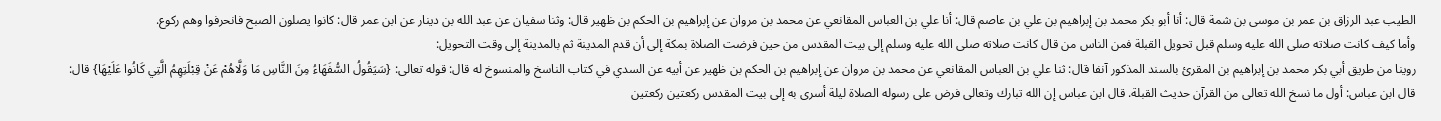الطيب عبد الرزاق بن عمر بن موسى بن شمة قال: أنا أبو بكر محمد بن إبراهيم بن علي بن عاصم قال: أنا علي بن العباس المقانعي عن محمد بن مروان عن إبراهيم بن الحكم بن ظهير قال: وثنا سفيان عن عبد الله بن دينار عن ابن عمر قال: كانوا يصلون الصبح فانحرفوا وهم ركوع.
وأما كيف كانت صلاته صلى الله عليه وسلم قبل تحويل القبلة فمن الناس من قال كانت صلاته صلى الله عليه وسلم إلى بيت المقدس من حين فرضت الصلاة بمكة إلى أن قدم المدينة ثم بالمدينة إلى وقت التحويل:
روينا من طريق أبي بكر محمد بن إبراهيم بن المقرئ بالسند المذكور آنفا قال: ثنا علي بن العباس المقانعي عن محمد بن مروان عن إبراهيم بن الحكم بن ظهير عن أبيه عن السدي في كتاب الناسخ والمنسوخ له قال: قوله تعالى: {سَيَقُولُ السُّفَهَاءُ مِنَ النَّاسِ مَا وَلَّاهُمْ عَنْ قِبْلَتِهِمُ الَّتِي كَانُوا عَلَيْهَا} قال: قال ابن عباس: أول ما نسخ الله تعالى من القرآن حديث القبلة. قال ابن عباس إن الله تبارك وتعالى فرض على رسوله الصلاة ليلة أسرى به إلى بيت المقدس ركعتين ركعتين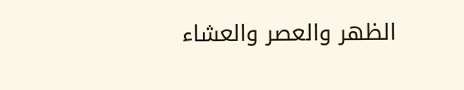الظهر والعصر والعشاء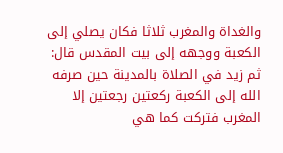والغداة والمغرب ثلاثا فكان يصلي إلى الكعبة ووجهه إلى بيت المقدس قال: ثم زيد في الصلاة بالمدينة حين صرفه الله إلى الكعبة ركعتين رجعتين إلا المغرب فتركت كما هي